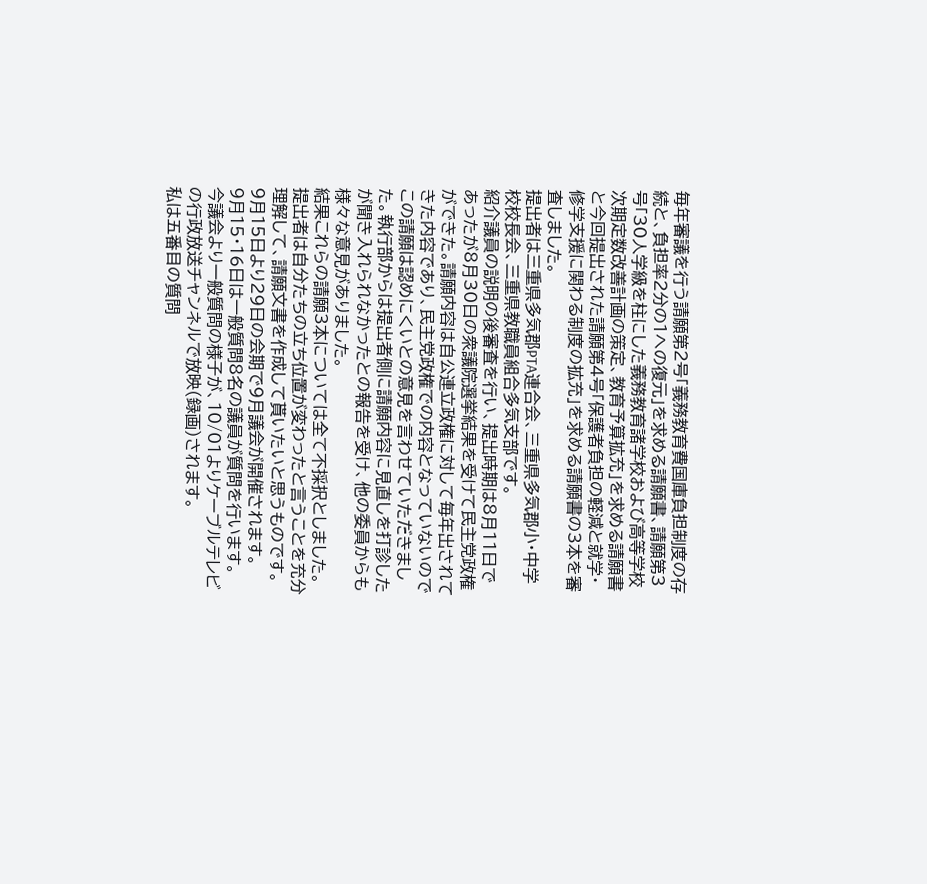毎年審議を行う請願第2号「義務教育費国庫負担制度の存続と、負担率2分の1への復元」を求める請願書、請願第3号「30人学級を柱にした義務教育諸学校および高等学校次期定数改善計画の策定、教育予算拡充」を求める請願書と今回提出された請願第4号「保護者負担の軽減と就学・修学支援に関わる制度の拡充」を求める請願書の3本を審査しました。
提出者は三重県多気郡PTA連合会、三重県多気郡小・中学校校長会、三重県教職員組合多気支部です。
紹介議員の説明の後審査を行い、提出時期は8月11日であったが8月30日の衆議院選挙結果を受けて民主党政権ができた。請願内容は自公連立政権に対して毎年出されてきた内容であり、民主党政権での内容となっていないのでこの請願は認めにくいとの意見を言わせていただきました。執行部からは提出者側に請願内容に見直しを打診したが聞き入れられなかったとの報告を受け、他の委員からも様々な意見がありました。
結果これらの請願3本については全て不採択としました。
提出者は自分たちの立ち位置が変わったと言うことを充分理解して、請願文書を作成して貰いたいと思うものです。
9月15日より29日の会期で9月議会が開催されます。
9月15・16日は一般質問8名の議員が質問を行います。
今議会より一般質問の様子が、10/01よりケーブルテレビの行政放送チャンネルで放映(録画)されます。
私は五番目の質問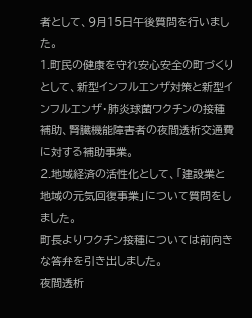者として、9月15日午後質問を行いました。
1.町民の健康を守れ安心安全の町づくりとして、新型インフルエンザ対策と新型インフルエンザ・肺炎球菌ワクチンの接種補助、腎臓機能障害者の夜間透析交通費に対する補助事業。
2.地域経済の活性化として、「建設業と地域の元気回復事業」について質問をしました。
町長よりワクチン接種については前向きな答弁を引き出しました。
夜間透析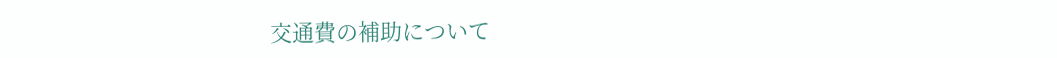交通費の補助について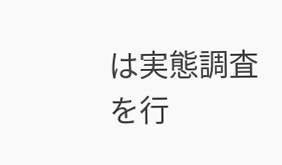は実態調査を行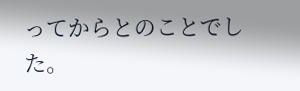ってからとのことでした。